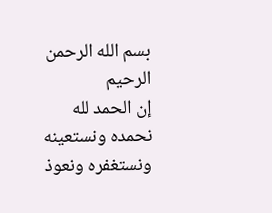بسم الله الرحمن الرحيم
إن الحمد لله نحمده ونستعينه ونستغفره ونعوذ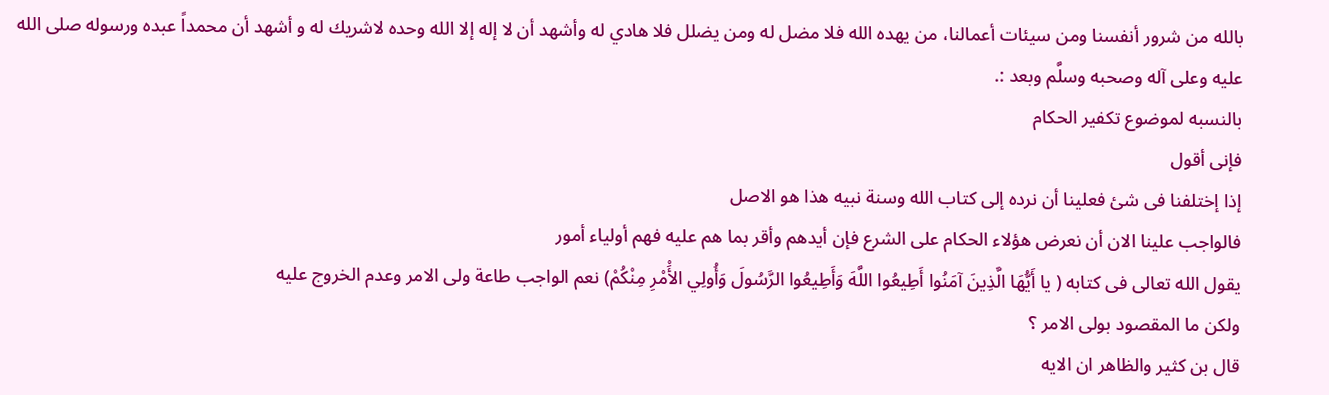بالله من شرور أنفسنا ومن سيئات أعمالنا، من يهده الله فلا مضل له ومن يضلل فلا هادي له وأشهد أن لا إله إلا الله وحده لاشريك له و أشهد أن محمداً عبده ورسوله صلى الله عليه وعلى آله وصحبه وسلَّم وبعد :.
بالنسبه لموضوع تكفير الحكام
فإنى أقول
إذا إختلفنا فى شئ فعلينا أن نرده إلى كتاب الله وسنة نبيه هذا هو الاصل
فالواجب علينا الان أن نعرض هؤلاء الحكام على الشرع فإن أيدهم وأقر بما هم عليه فهم أولياء أمور
يقول الله تعالى فى كتابه ( يا أَيُّهَا الَّذِينَ آمَنُوا أَطِيعُوا اللَّهَ وَأَطِيعُوا الرَّسُولَ وَأُولِي الأَْمْرِ مِنْكُمْ) نعم الواجب طاعة ولى الامر وعدم الخروج عليه
ولكن ما المقصود بولى الامر ؟
قال بن كثير والظاهر ان الايه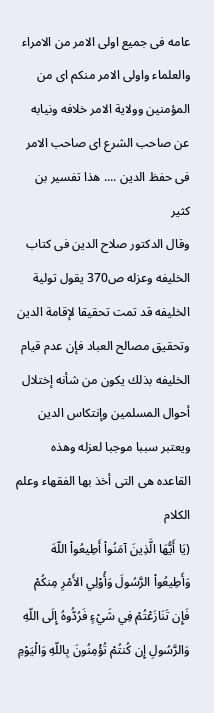عامه فى جميع اولى الامر من الامراء والعلماء واولى الامر منكم اى من المؤمنين وولاية الامر خلافه ونيابه عن صاحب الشرع اى صاحب الامر فى حفظ الدين .... هذا تفسير بن كثير
وقال الدكتور صلاح الدين فى كتاب الخليفه وعزله ص370 يقول تولية الخليفه قد تمت تحقيقا لإقامة الدين وتحقيق مصالح العباد فإن عدم قيام الخليفه بذلك يكون من شأنه إختلال أحوال المسلمين وإنتكاس الدين ويعتبر سببا موجبا لعزله وهذه القاعده هى التى أخذ بها الفقهاء وعلم الكلام
(يَا أَيُّهَا الَّذِينَ آمَنُواْ أَطِيعُواْ اللّهَ وَأَطِيعُواْ الرَّسُولَ وَأُوْلِي الأَمْرِ مِنكُمْ فَإِن تَنَازَعْتُمْ فِي شَيْءٍ فَرُدُّوهُ إِلَى اللّهِ وَالرَّسُولِ إِن كُنتُمْ تُؤْمِنُونَ بِاللّهِ وَالْيَوْمِ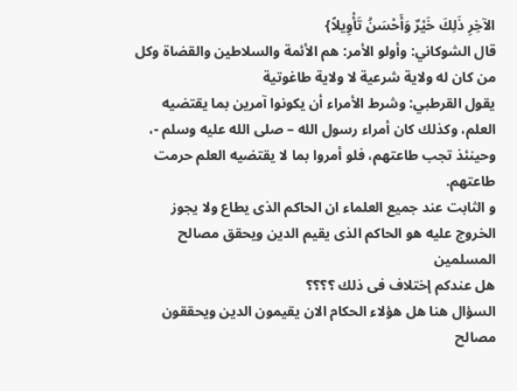الآخِرِ ذَلِكَ خَيْرٌ وَأَحْسَنُ تَأْوِيلاً}
قال الشوكاني: وأولو الأمر: هم الأئمة والسلاطين والقضاة وكل من كان له ولاية شرعية لا ولاية طاغوتية
يقول القرطبي: وشرط الأمراء أن يكونوا آمرين بما يقتضيه العلم، وكذلك كان أمراء رسول الله – صلى الله عليه وسلم -، وحينئذ تجب طاعتهم، فلو أمروا بما لا يقتضيه العلم حرمت طاعتهم.
و الثابت عند جميع العلماء ان الحاكم الذى يطاع ولا يجوز الخروج عليه هو الحاكم الذى يقيم الدين ويحقق مصالح المسلمين
هل عندكم إختلاف فى ذلك ؟؟؟؟
السؤال هنا هل هؤلاء الحكام الان يقيمون الدين ويحققون مصالح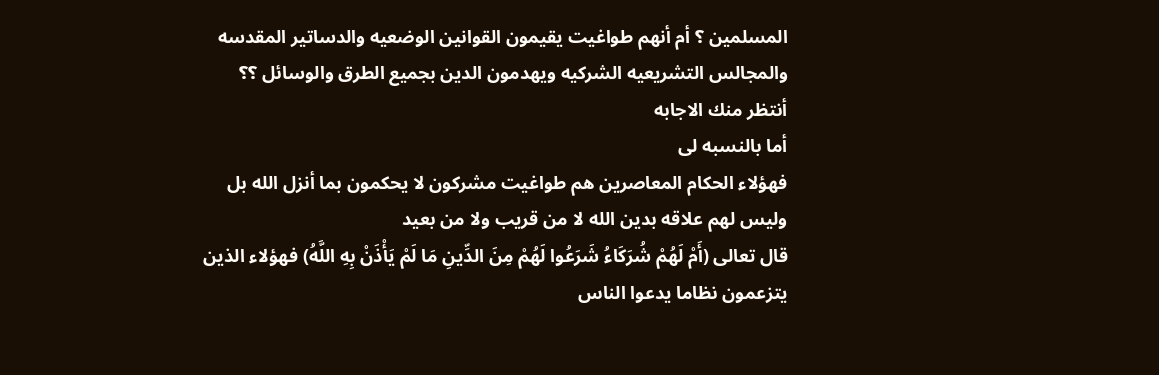المسلمين ؟ أم أنهم طواغيت يقيمون القوانين الوضعيه والدساتير المقدسه والمجالس التشريعيه الشركيه ويهدمون الدين بجميع الطرق والوسائل ؟؟
أنتظر منك الاجابه
أما بالنسبه لى
فهؤلاء الحكام المعاصرين هم طواغيت مشركون لا يحكمون بما أنزل الله بل وليس لهم علاقه بدين الله لا من قريب ولا من بعيد
قال تعالى (أَمْ لَهُمْ شُرَكَاءُ شَرَعُوا لَهُمْ مِنَ الدِّينِ مَا لَمْ يَأْذَنْ بِهِ اللَّهُ) فهؤلاء الذين يتزعمون نظاما يدعوا الناس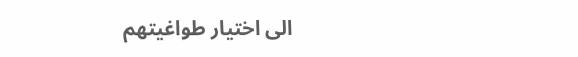الى اختيار طواغيتهم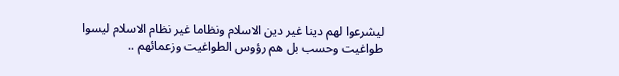ليشرعوا لهم دينا غير دين الاسلام ونظاما غير نظام الاسلام ليسوا طواغيت وحسب بل هم رؤوس الطواغيت وزعمائهم ..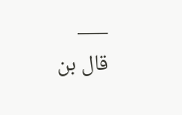___
قال بن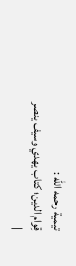تيمية رحمه الله :
قِوام الدين؛ كتاب يهدي وسيف ينصر
|